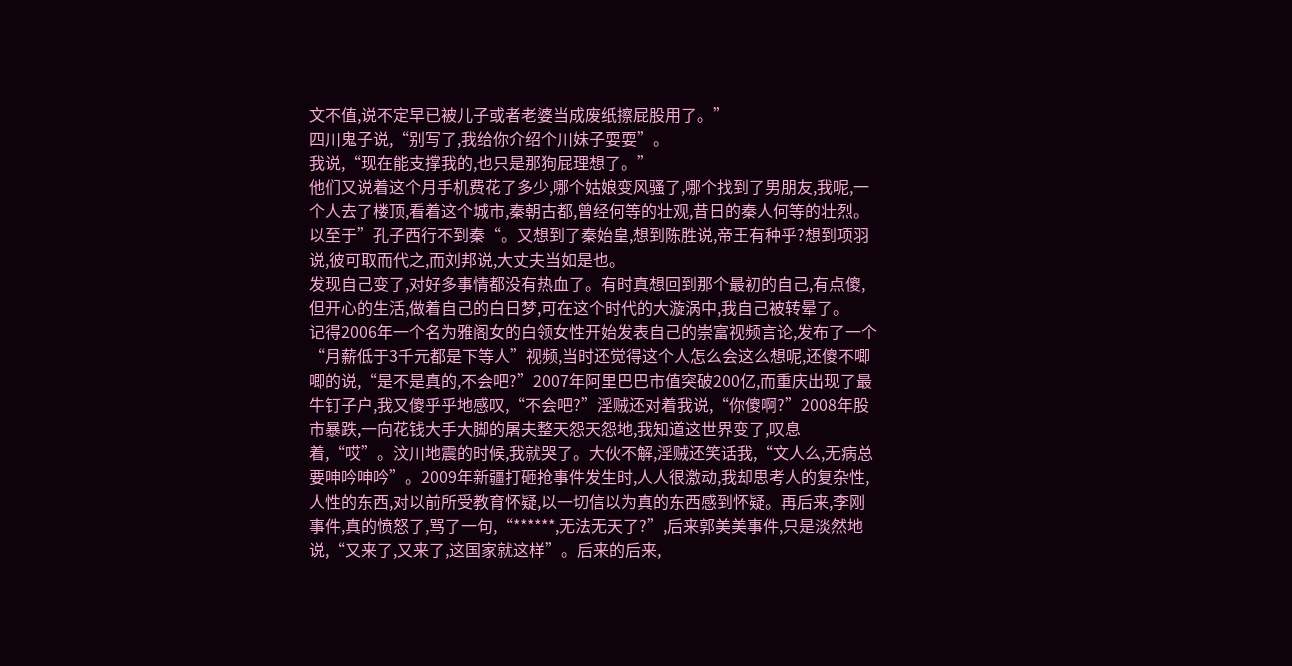文不值,说不定早已被儿子或者老婆当成废纸擦屁股用了。”
四川鬼子说,“别写了,我给你介绍个川妹子耍耍”。
我说,“现在能支撑我的,也只是那狗屁理想了。”
他们又说着这个月手机费花了多少,哪个姑娘变风骚了,哪个找到了男朋友,我呢,一个人去了楼顶,看着这个城市,秦朝古都,曾经何等的壮观,昔日的秦人何等的壮烈。以至于”孔子西行不到秦“。又想到了秦始皇,想到陈胜说,帝王有种乎?想到项羽说,彼可取而代之,而刘邦说,大丈夫当如是也。
发现自己变了,对好多事情都没有热血了。有时真想回到那个最初的自己,有点傻,但开心的生活,做着自己的白日梦,可在这个时代的大漩涡中,我自己被转晕了。
记得2006年一个名为雅阁女的白领女性开始发表自己的崇富视频言论,发布了一个“月薪低于3千元都是下等人”视频,当时还觉得这个人怎么会这么想呢,还傻不唧唧的说,“是不是真的,不会吧?”2007年阿里巴巴市值突破200亿,而重庆出现了最牛钉子户,我又傻乎乎地感叹,“不会吧?”淫贼还对着我说,“你傻啊?”2008年股市暴跌,一向花钱大手大脚的屠夫整天怨天怨地,我知道这世界变了,叹息着,“哎”。汶川地震的时候,我就哭了。大伙不解,淫贼还笑话我,“文人么,无病总要呻吟呻吟”。2009年新疆打砸抢事件发生时,人人很激动,我却思考人的复杂性,人性的东西,对以前所受教育怀疑,以一切信以为真的东西感到怀疑。再后来,李刚事件,真的愤怒了,骂了一句,“******,无法无天了?”,后来郭美美事件,只是淡然地说,“又来了,又来了,这国家就这样”。后来的后来,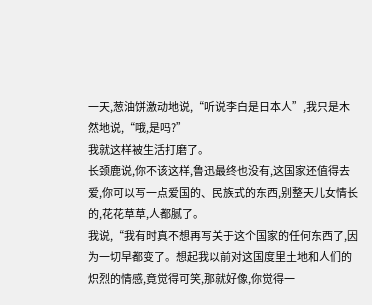一天,葱油饼激动地说,“听说李白是日本人”,我只是木然地说,“哦,是吗?”
我就这样被生活打磨了。
长颈鹿说,你不该这样,鲁迅最终也没有,这国家还值得去爱,你可以写一点爱国的、民族式的东西,别整天儿女情长的,花花草草,人都腻了。
我说,“我有时真不想再写关于这个国家的任何东西了,因为一切早都变了。想起我以前对这国度里土地和人们的炽烈的情感,竟觉得可笑,那就好像,你觉得一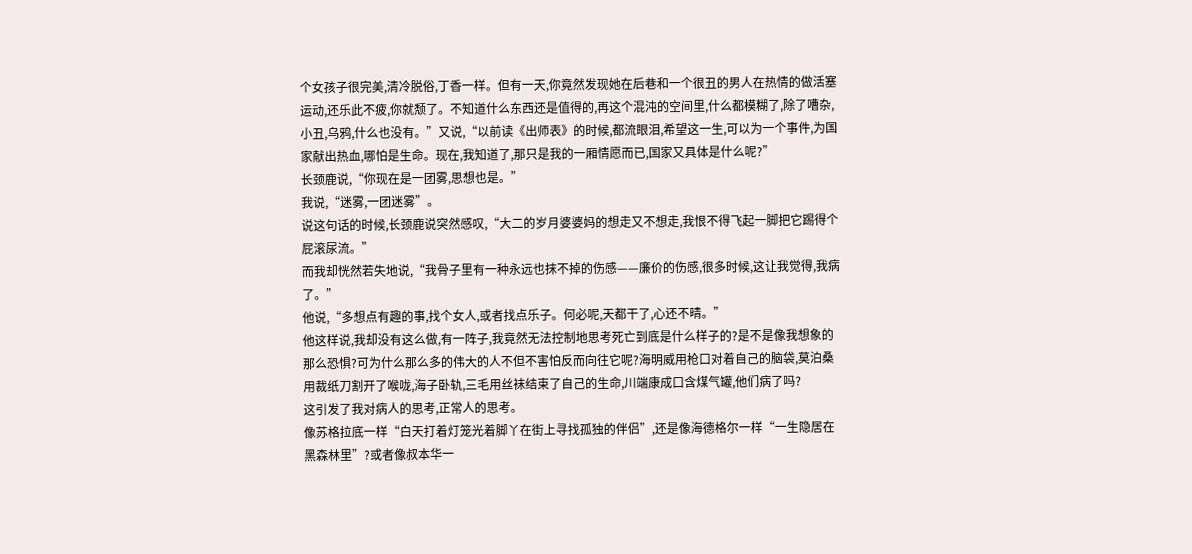个女孩子很完美,清冷脱俗,丁香一样。但有一天,你竟然发现她在后巷和一个很丑的男人在热情的做活塞运动,还乐此不疲,你就颓了。不知道什么东西还是值得的,再这个混沌的空间里,什么都模糊了,除了嘈杂,小丑,乌鸦,什么也没有。”又说,“以前读《出师表》的时候,都流眼泪,希望这一生,可以为一个事件,为国家献出热血,哪怕是生命。现在,我知道了,那只是我的一厢情愿而已,国家又具体是什么呢?”
长颈鹿说,“你现在是一团雾,思想也是。”
我说,“迷雾,一团迷雾”。
说这句话的时候,长颈鹿说突然感叹,“大二的岁月婆婆妈的想走又不想走,我恨不得飞起一脚把它踢得个屁滚尿流。”
而我却恍然若失地说,“我骨子里有一种永远也抹不掉的伤感——廉价的伤感,很多时候,这让我觉得,我病了。”
他说,“多想点有趣的事,找个女人,或者找点乐子。何必呢,天都干了,心还不晴。”
他这样说,我却没有这么做,有一阵子,我竟然无法控制地思考死亡到底是什么样子的?是不是像我想象的那么恐惧?可为什么那么多的伟大的人不但不害怕反而向往它呢?海明威用枪口对着自己的脑袋,莫泊桑用裁纸刀割开了喉咙,海子卧轨,三毛用丝袜结束了自己的生命,川端康成口含煤气罐,他们病了吗?
这引发了我对病人的思考,正常人的思考。
像苏格拉底一样“白天打着灯笼光着脚丫在街上寻找孤独的伴侣”,还是像海德格尔一样“一生隐居在黑森林里”?或者像叔本华一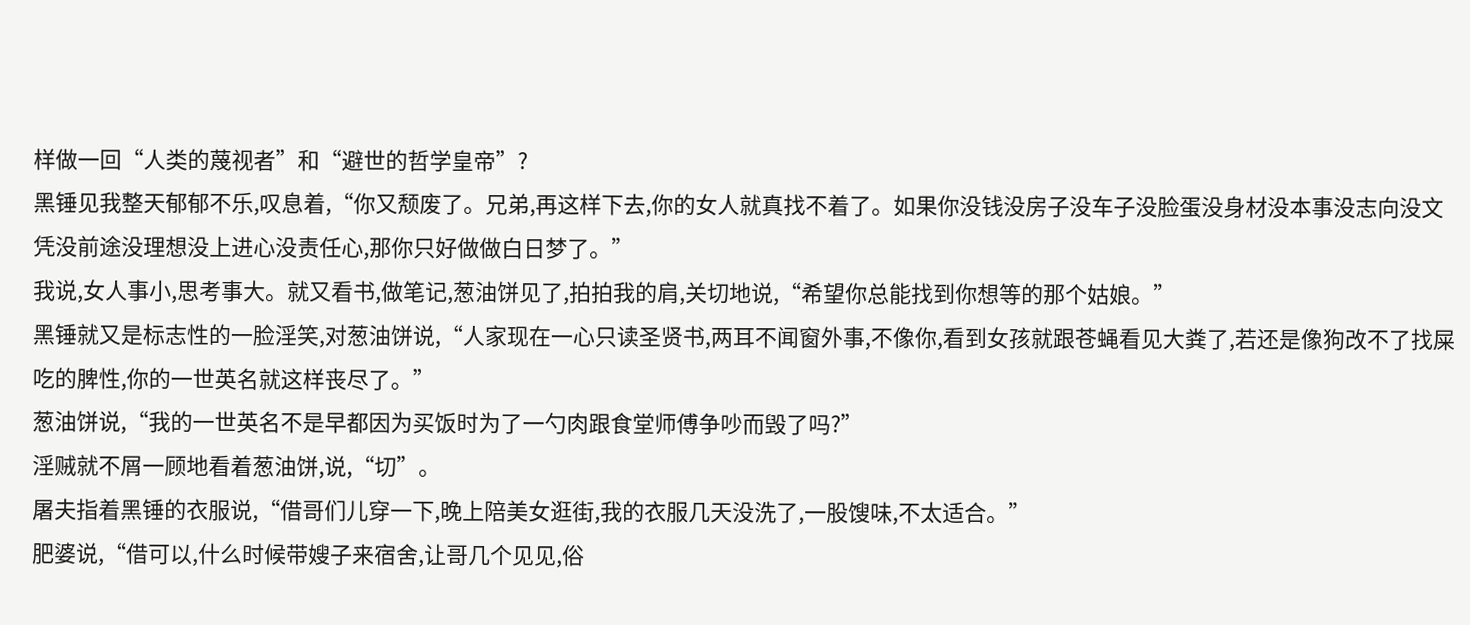样做一回“人类的蔑视者”和“避世的哲学皇帝”?
黑锤见我整天郁郁不乐,叹息着,“你又颓废了。兄弟,再这样下去,你的女人就真找不着了。如果你没钱没房子没车子没脸蛋没身材没本事没志向没文凭没前途没理想没上进心没责任心,那你只好做做白日梦了。”
我说,女人事小,思考事大。就又看书,做笔记,葱油饼见了,拍拍我的肩,关切地说,“希望你总能找到你想等的那个姑娘。”
黑锤就又是标志性的一脸淫笑,对葱油饼说,“人家现在一心只读圣贤书,两耳不闻窗外事,不像你,看到女孩就跟苍蝇看见大粪了,若还是像狗改不了找屎吃的脾性,你的一世英名就这样丧尽了。”
葱油饼说,“我的一世英名不是早都因为买饭时为了一勺肉跟食堂师傅争吵而毁了吗?”
淫贼就不屑一顾地看着葱油饼,说,“切”。
屠夫指着黑锤的衣服说,“借哥们儿穿一下,晚上陪美女逛街,我的衣服几天没洗了,一股馊味,不太适合。”
肥婆说,“借可以,什么时候带嫂子来宿舍,让哥几个见见,俗